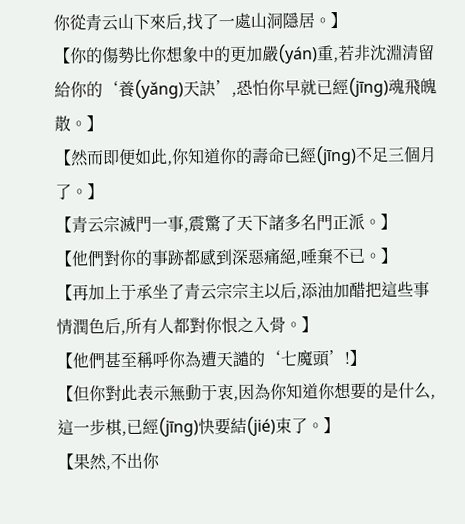你從青云山下來后,找了一處山洞隱居。】
【你的傷勢比你想象中的更加嚴(yán)重,若非沈淵清留給你的‘養(yǎng)天訣’,恐怕你早就已經(jīng)魂飛魄散。】
【然而即便如此,你知道你的壽命已經(jīng)不足三個月了。】
【青云宗滅門一事,震驚了天下諸多名門正派。】
【他們對你的事跡都感到深惡痛絕,唾棄不已。】
【再加上于承坐了青云宗宗主以后,添油加醋把這些事情潤色后,所有人都對你恨之入骨。】
【他們甚至稱呼你為遭天譴的‘七魔頭’!】
【但你對此表示無動于衷,因為你知道你想要的是什么,這一步棋,已經(jīng)快要結(jié)束了。】
【果然,不出你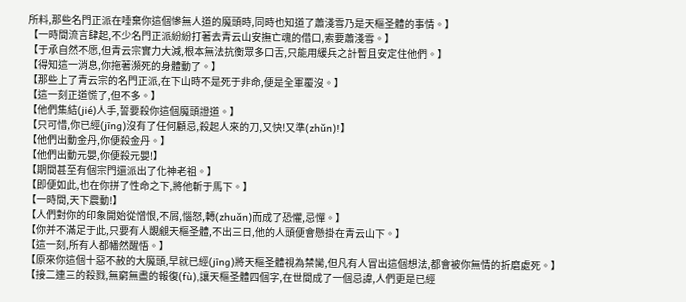所料,那些名門正派在唾棄你這個慘無人道的魔頭時,同時也知道了蕭淺雪乃是天樞圣體的事情。】
【一時間流言肆起,不少名門正派紛紛打著去青云山安撫亡魂的借口,索要蕭淺雪。】
【于承自然不愿,但青云宗實力大減,根本無法抗衡眾多口舌,只能用緩兵之計暫且安定住他們。】
【得知這一消息,你拖著瀕死的身體動了。】
【那些上了青云宗的名門正派,在下山時不是死于非命,便是全軍覆沒。】
【這一刻正道慌了,但不多。】
【他們集結(jié)人手,誓要殺你這個魔頭證道。】
【只可惜,你已經(jīng)沒有了任何顧忌,殺起人來的刀,又快!又準(zhǔn)!】
【他們出動金丹,你便殺金丹。】
【他們出動元嬰,你便殺元嬰!】
【期間甚至有個宗門還派出了化神老祖。】
【即便如此,也在你拼了性命之下,將他斬于馬下。】
【一時間,天下震動!】
【人們對你的印象開始從憎恨,不屑,惱怒,轉(zhuǎn)而成了恐懼,忌憚。】
【你并不滿足于此,只要有人覬覦天樞圣體,不出三日,他的人頭便會懸掛在青云山下。】
【這一刻,所有人都幡然醒悟。】
【原來你這個十惡不赦的大魔頭,早就已經(jīng)將天樞圣體視為禁臠,但凡有人冒出這個想法,都會被你無情的折磨處死。】
【接二連三的殺戮,無窮無盡的報復(fù),讓天樞圣體四個字,在世間成了一個忌諱,人們更是已經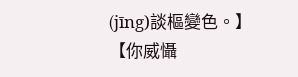(jīng)談樞變色。】
【你威懾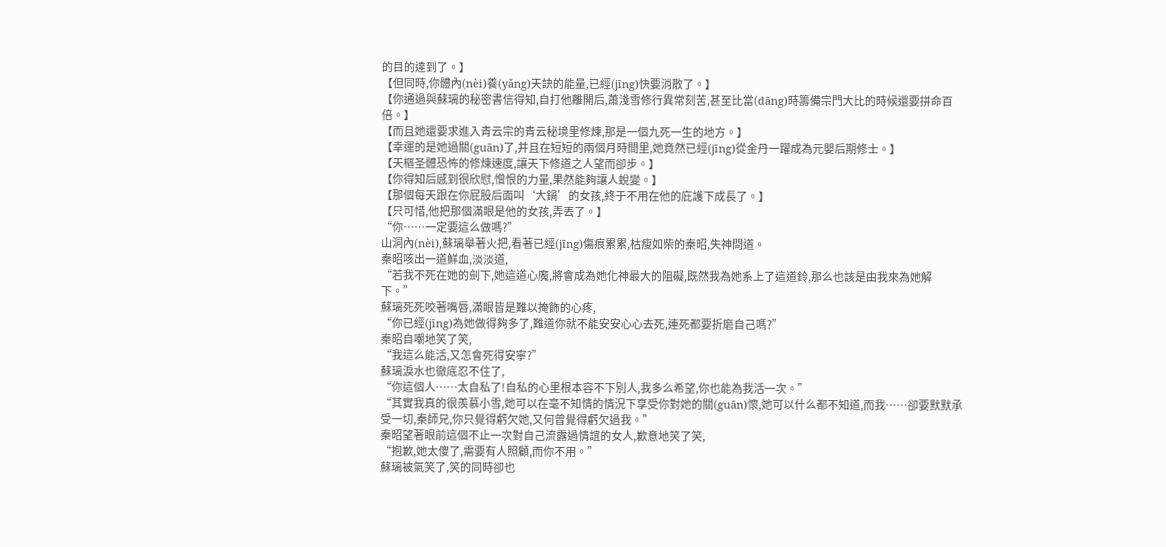的目的達到了。】
【但同時,你體內(nèi)養(yǎng)天訣的能量,已經(jīng)快要消散了。】
【你通過與蘇璃的秘密書信得知,自打他離開后,蕭淺雪修行異常刻苦,甚至比當(dāng)時籌備宗門大比的時候還要拼命百倍。】
【而且她還要求進入青云宗的青云秘境里修煉,那是一個九死一生的地方。】
【幸運的是她過關(guān)了,并且在短短的兩個月時間里,她竟然已經(jīng)從金丹一躍成為元嬰后期修士。】
【天樞圣體恐怖的修煉速度,讓天下修道之人望而卻步。】
【你得知后感到很欣慰,憎恨的力量,果然能夠讓人蛻變。】
【那個每天跟在你屁股后面叫‘大鍋’的女孩,終于不用在他的庇護下成長了。】
【只可惜,他把那個滿眼是他的女孩,弄丟了。】
“你……一定要這么做嗎?”
山洞內(nèi),蘇璃舉著火把,看著已經(jīng)傷痕累累,枯瘦如柴的秦昭,失神問道。
秦昭咳出一道鮮血,淡淡道,
“若我不死在她的劍下,她這道心魔,將會成為她化神最大的阻礙,既然我為她系上了這道鈴,那么也該是由我來為她解下。”
蘇璃死死咬著嘴唇,滿眼皆是難以掩飾的心疼,
“你已經(jīng)為她做得夠多了,難道你就不能安安心心去死,連死都要折磨自己嗎?”
秦昭自嘲地笑了笑,
“我這么能活,又怎會死得安寧?”
蘇璃淚水也徹底忍不住了,
“你這個人……太自私了!自私的心里根本容不下別人,我多么希望,你也能為我活一次。”
“其實我真的很羨慕小雪,她可以在毫不知情的情況下享受你對她的關(guān)懷,她可以什么都不知道,而我……卻要默默承受一切,秦師兄,你只覺得虧欠她,又何曾覺得虧欠過我。”
秦昭望著眼前這個不止一次對自己流露過情誼的女人,歉意地笑了笑,
“抱歉,她太傻了,需要有人照顧,而你不用。”
蘇璃被氣笑了,笑的同時卻也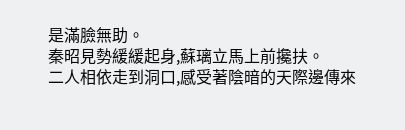是滿臉無助。
秦昭見勢緩緩起身,蘇璃立馬上前攙扶。
二人相依走到洞口,感受著陰暗的天際邊傳來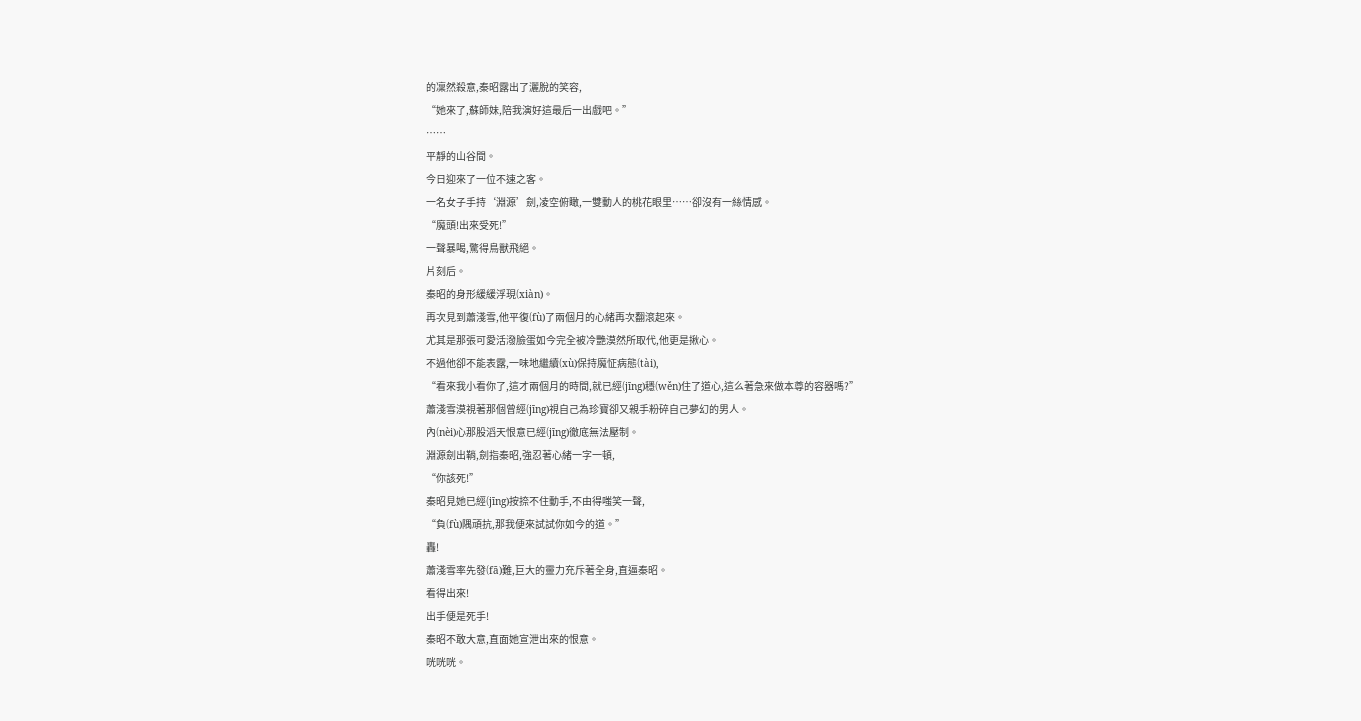的凜然殺意,秦昭露出了灑脫的笑容,
“她來了,蘇師妹,陪我演好這最后一出戲吧。”
……
平靜的山谷間。
今日迎來了一位不速之客。
一名女子手持‘淵源’劍,凌空俯瞰,一雙動人的桃花眼里……卻沒有一絲情感。
“魔頭!出來受死!”
一聲暴喝,驚得鳥獸飛絕。
片刻后。
秦昭的身形緩緩浮現(xiàn)。
再次見到蕭淺雪,他平復(fù)了兩個月的心緒再次翻滾起來。
尤其是那張可愛活潑臉蛋如今完全被冷艷漠然所取代,他更是揪心。
不過他卻不能表露,一味地繼續(xù)保持魔怔病態(tài),
“看來我小看你了,這才兩個月的時間,就已經(jīng)穩(wěn)住了道心,這么著急來做本尊的容器嗎?”
蕭淺雪漠視著那個曾經(jīng)視自己為珍寶卻又親手粉碎自己夢幻的男人。
內(nèi)心那股滔天恨意已經(jīng)徹底無法壓制。
淵源劍出鞘,劍指秦昭,強忍著心緒一字一頓,
“你該死!”
秦昭見她已經(jīng)按捺不住動手,不由得嗤笑一聲,
“負(fù)隅頑抗,那我便來試試你如今的道。”
轟!
蕭淺雪率先發(fā)難,巨大的靈力充斥著全身,直逼秦昭。
看得出來!
出手便是死手!
秦昭不敢大意,直面她宣泄出來的恨意。
咣咣咣。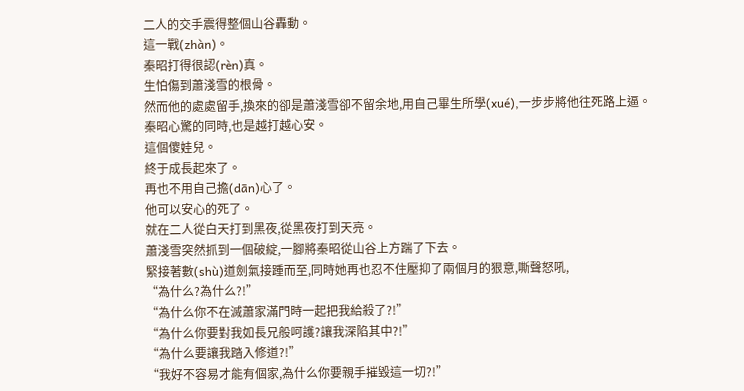二人的交手震得整個山谷轟動。
這一戰(zhàn)。
秦昭打得很認(rèn)真。
生怕傷到蕭淺雪的根骨。
然而他的處處留手,換來的卻是蕭淺雪卻不留余地,用自己畢生所學(xué),一步步將他往死路上逼。
秦昭心驚的同時,也是越打越心安。
這個傻娃兒。
終于成長起來了。
再也不用自己擔(dān)心了。
他可以安心的死了。
就在二人從白天打到黑夜,從黑夜打到天亮。
蕭淺雪突然抓到一個破綻,一腳將秦昭從山谷上方踹了下去。
緊接著數(shù)道劍氣接踵而至,同時她再也忍不住壓抑了兩個月的狠意,嘶聲怒吼,
“為什么?為什么?!”
“為什么你不在滅蕭家滿門時一起把我給殺了?!”
“為什么你要對我如長兄般呵護?讓我深陷其中?!”
“為什么要讓我踏入修道?!”
“我好不容易才能有個家,為什么你要親手摧毀這一切?!”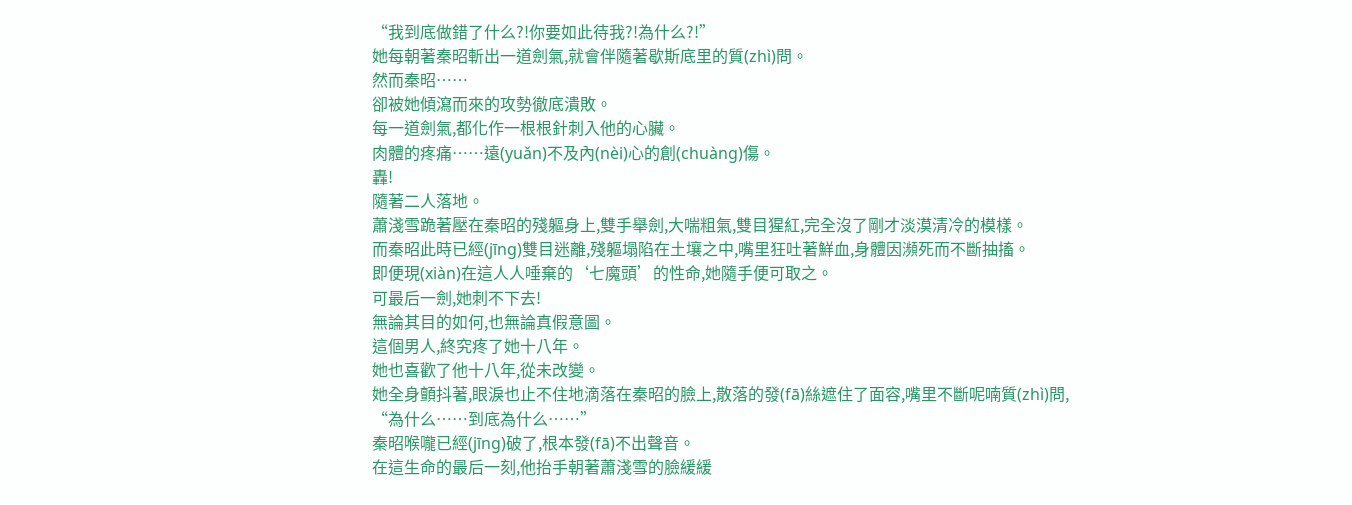“我到底做錯了什么?!你要如此待我?!為什么?!”
她每朝著秦昭斬出一道劍氣,就會伴隨著歇斯底里的質(zhì)問。
然而秦昭……
卻被她傾瀉而來的攻勢徹底潰敗。
每一道劍氣,都化作一根根針刺入他的心臟。
肉體的疼痛……遠(yuǎn)不及內(nèi)心的創(chuàng)傷。
轟!
隨著二人落地。
蕭淺雪跪著壓在秦昭的殘軀身上,雙手舉劍,大喘粗氣,雙目猩紅,完全沒了剛才淡漠清冷的模樣。
而秦昭此時已經(jīng)雙目迷離,殘軀塌陷在土壤之中,嘴里狂吐著鮮血,身體因瀕死而不斷抽搐。
即便現(xiàn)在這人人唾棄的‘七魔頭’的性命,她隨手便可取之。
可最后一劍,她刺不下去!
無論其目的如何,也無論真假意圖。
這個男人,終究疼了她十八年。
她也喜歡了他十八年,從未改變。
她全身顫抖著,眼淚也止不住地滴落在秦昭的臉上,散落的發(fā)絲遮住了面容,嘴里不斷呢喃質(zhì)問,
“為什么……到底為什么……”
秦昭喉嚨已經(jīng)破了,根本發(fā)不出聲音。
在這生命的最后一刻,他抬手朝著蕭淺雪的臉緩緩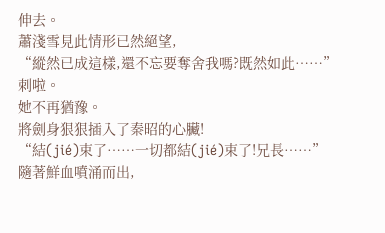伸去。
蕭淺雪見此情形已然絕望,
“縱然已成這樣,還不忘要奪舍我嗎?既然如此……”
刺啦。
她不再猶豫。
將劍身狠狠插入了秦昭的心臟!
“結(jié)束了……一切都結(jié)束了!兄長……”
隨著鮮血噴涌而出,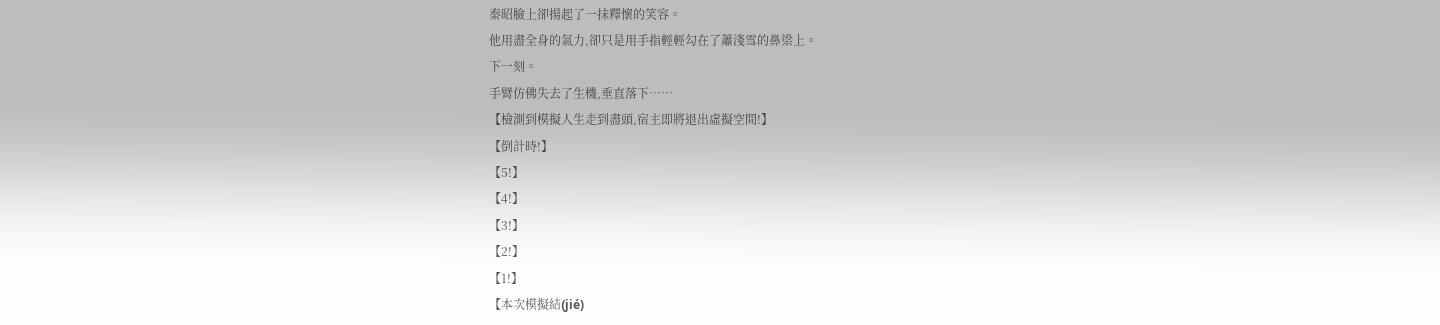秦昭臉上卻揚起了一抹釋懷的笑容。
他用盡全身的氣力,卻只是用手指輕輕勾在了蕭淺雪的鼻梁上。
下一刻。
手臂仿佛失去了生機,垂直落下……
【檢測到模擬人生走到盡頭,宿主即將退出虛擬空間!】
【倒計時!】
【5!】
【4!】
【3!】
【2!】
【1!】
【本次模擬結(jié)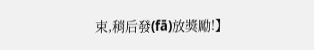束,稍后發(fā)放獎勵!】